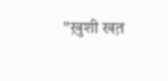"ख़ुशी खत़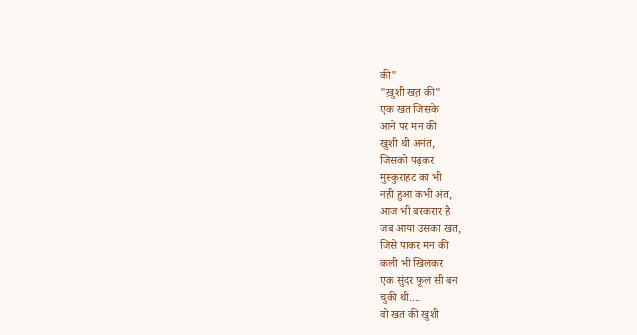की"
"ख़ुशी खत़ की"
एक खत जिसके
आने पर मन की
खुशी थी अनंत,
जिसको पढ़कर
मुस्कुराहट का भी
नही हुआ कभी अंत,
आज भी बरकरार है
जब आया उसका खत,
जिसे पाकर मन की
कली भी खिलकर
एक सुंदर फूल सी बन
चुकी थी....
वो खत की खुशी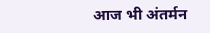आज भी अंतर्मन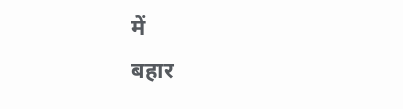में
बहार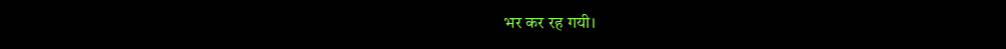भर कर रह गयी।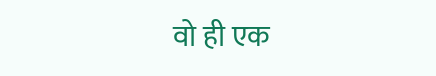वो ही एक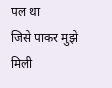पल था
जिसे पाकर मुझे मिली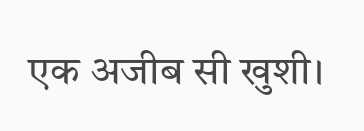एक अजीब सी खुशी।